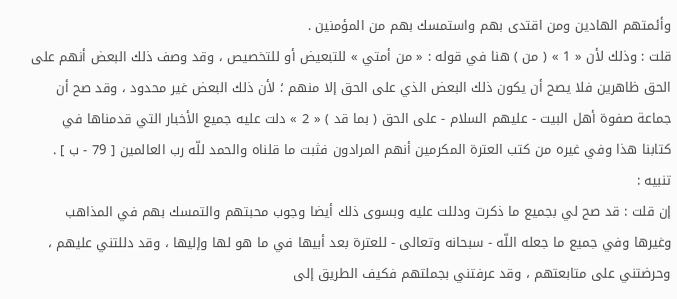وأئمتهم الهادين ومن اقتدى بهم واستمسك بهم من المؤمنين .
قلت : وذلك لأن « 1 » ( من ) هنا في قوله : « من أمتي » للتبعيض أو للتخصيص ، وقد وصف ذلك البعض أنهم على الحق ظاهرين فلا يصح أن يكون ذلك البعض الذي على الحق إلا منهم ؛ لأن ذلك البعض غير محدود ، وقد صح أن
جماعة صفوة أهل البيت - عليهم السلام - على الحق ( بما قد ) « 2 » دلت عليه جميع الأخبار التي قدمناها في كتابنا هذا وفي غيره من كتب العترة المكرمين أنهم المرادون فثبت ما قلناه والحمد للّه رب العالمين [ 79 - ب ] .
تنبيه :
إن قلت : قد صح لي بجميع ما ذكرت ودللت عليه وبسوى ذلك أيضا وجوب محبتهم والتمسك بهم في المذاهب وغيرها وفي جميع ما جعله اللّه - سبحانه وتعالى - للعترة بعد أبيها في ما هو لها وإليها ، وقد دللتني عليهم ، وحرضتني على متابعتهم ، وقد عرفتني بجملتهم فكيف الطريق إلى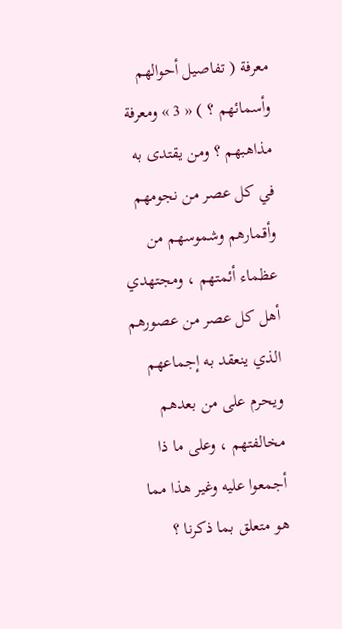معرفة ( تفاصيل أحوالهم وأسمائهم ؟ ) « 3 » ومعرفة مذاهبهم ؟ ومن يقتدى به في كل عصر من نجومهم وأقمارهم وشموسهم من عظماء أئمتهم ، ومجتهدي أهل كل عصر من عصورهم الذي ينعقد به إجماعهم ويحرم على من بعدهم مخالفتهم ، وعلى ما ذا أجمعوا عليه وغير هذا مما هو متعلق بما ذكرنا ؟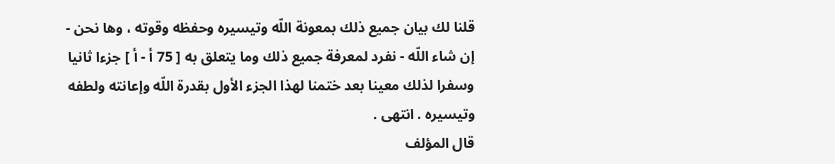قلنا لك بيان جميع ذلك بمعونة اللّه وتيسيره وحفظه وقوته ، وها نحن - إن شاء اللّه - نفرد لمعرفة جميع ذلك وما يتعلق به [ 75 أ - أ ] جزءا ثانيا وسفرا لذلك معينا بعد ختمنا لهذا الجزء الأول بقدرة اللّه وإعانته ولطفه وتيسيره . انتهى .
قال المؤلف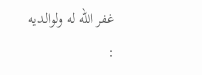غفر اللّه له ولوالديه :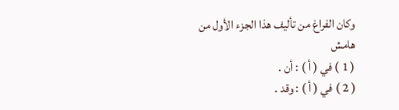وكان الفراغ من تأليف هذا الجزء الأول من
هامش
( 1 ) في ( أ ) : أن .
( 2 ) في ( أ ) : وقد .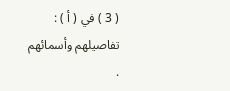( 3 ) في ( أ ) : تفاصيلهم وأسمائهم .